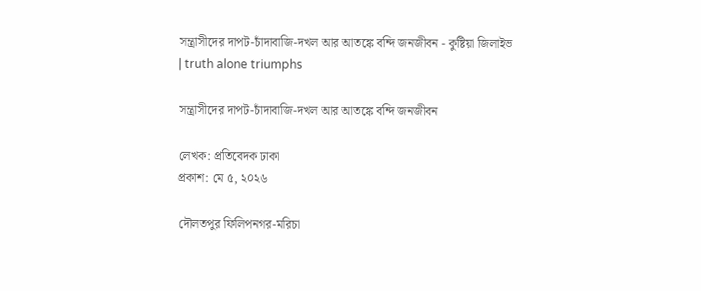সন্ত্রাসীদের দাপট-চাঁদাবাজি-দখল আর আতঙ্কে বন্দি জনজীবন - কুষ্টিয়া জিলাইভ | truth alone triumphs

সন্ত্রাসীদের দাপট-চাঁদাবাজি-দখল আর আতঙ্কে বন্দি জনজীবন

লেখক: প্রতিবেদক ঢাকা
প্রকাশ: মে ৫, ২০২৬

দৌলতপুর ফিলিপনগর-মরিচা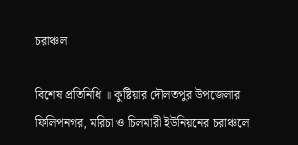চরাঞ্চল

বিশেষ প্রতিনিধি ॥ কুষ্টিয়ার দৌলতপুর উপজেলার ফিলিপনগর, মরিচা ও চিলমারী ইউনিয়নের চরাঞ্চলে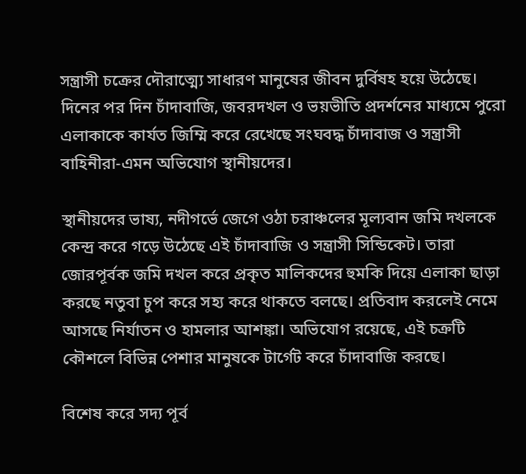সন্ত্রাসী চক্রের দৌরাত্ম্যে সাধারণ মানুষের জীবন দুর্বিষহ হয়ে উঠেছে। দিনের পর দিন চাঁদাবাজি, জবরদখল ও ভয়ভীতি প্রদর্শনের মাধ্যমে পুরো এলাকাকে কার্যত জিম্মি করে রেখেছে সংঘবদ্ধ চাঁদাবাজ ও সন্ত্রাসী বাহিনীরা-এমন অভিযোগ স্থানীয়দের।

স্থানীয়দের ভাষ্য, নদীগর্ভে জেগে ওঠা চরাঞ্চলের মূল্যবান জমি দখলকে কেন্দ্র করে গড়ে উঠেছে এই চাঁদাবাজি ও সন্ত্রাসী সিন্ডিকেট। তারা জোরপূর্বক জমি দখল করে প্রকৃত মালিকদের হুমকি দিয়ে এলাকা ছাড়া করছে নতুবা চুপ করে সহ্য করে থাকতে বলছে। প্রতিবাদ করলেই নেমে আসছে নির্যাতন ও হামলার আশঙ্কা। অভিযোগ রয়েছে, এই চক্রটি কৌশলে বিভিন্ন পেশার মানুষকে টার্গেট করে চাঁদাবাজি করছে।

বিশেষ করে সদ্য পূর্ব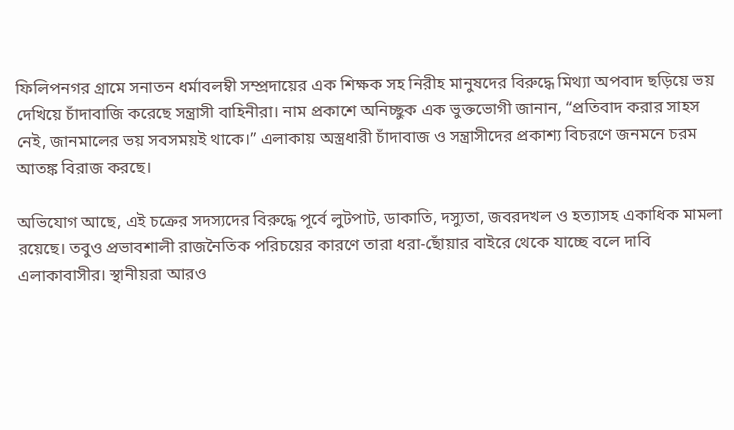ফিলিপনগর গ্রামে সনাতন ধর্মাবলম্বী সম্প্রদায়ের এক শিক্ষক সহ নিরীহ মানুষদের বিরুদ্ধে মিথ্যা অপবাদ ছড়িয়ে ভয় দেখিয়ে চাঁদাবাজি করেছে সন্ত্রাসী বাহিনীরা। নাম প্রকাশে অনিচ্ছুক এক ভুক্তভোগী জানান, “প্রতিবাদ করার সাহস নেই, জানমালের ভয় সবসময়ই থাকে।” এলাকায় অস্ত্রধারী চাঁদাবাজ ও সন্ত্রাসীদের প্রকাশ্য বিচরণে জনমনে চরম আতঙ্ক বিরাজ করছে।

অভিযোগ আছে, এই চক্রের সদস্যদের বিরুদ্ধে পূর্বে লুটপাট, ডাকাতি, দস্যুতা, জবরদখল ও হত্যাসহ একাধিক মামলা রয়েছে। তবুও প্রভাবশালী রাজনৈতিক পরিচয়ের কারণে তারা ধরা-ছোঁয়ার বাইরে থেকে যাচ্ছে বলে দাবি এলাকাবাসীর। স্থানীয়রা আরও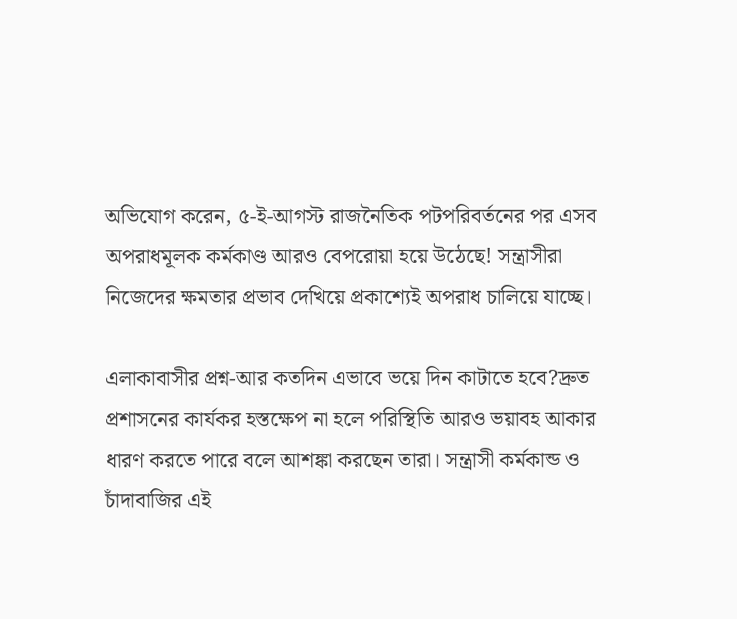অভিযোগ করেন, ৫-ই-আগস্ট রাজনৈতিক পটপরিবর্তনের পর এসব অপরাধমূলক কর্মকাণ্ড আরও বেপরোয়া হয়ে উঠেছে! সন্ত্রাসীরা নিজেদের ক্ষমতার প্রভাব দেখিয়ে প্রকাশ্যেই অপরাধ চালিয়ে যাচ্ছে।

এলাকাবাসীর প্রশ্ন-আর কতদিন এভাবে ভয়ে দিন কাটাতে হবে?দ্রুত প্রশাসনের কার্যকর হস্তক্ষেপ না হলে পরিস্থিতি আরও ভয়াবহ আকার ধারণ করতে পারে বলে আশঙ্কা করছেন তারা। সন্ত্রাসী কর্মকান্ড ও চাঁদাবাজির এই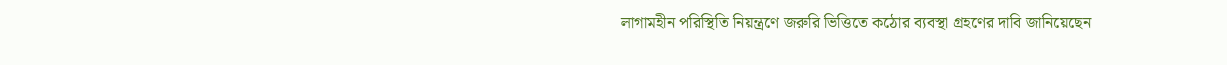লাগামহীন পরিস্থিতি নিয়ন্ত্রণে জরুরি ভিত্তিতে কঠোর ব্যবস্থা গ্রহণের দাবি জানিয়েছেন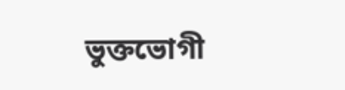ভুক্তভোগী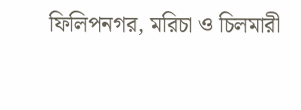ফিলিপনগর, মরিচা ও চিলমারী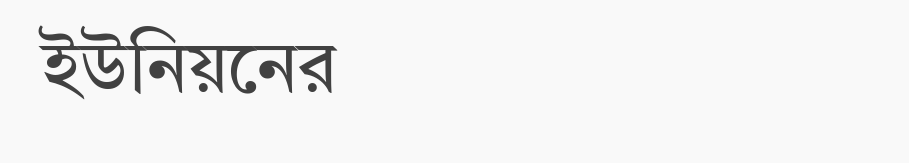ইউনিয়নের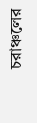চরাঞ্চলের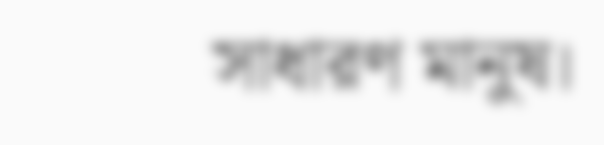সাধারণ মানুষ।